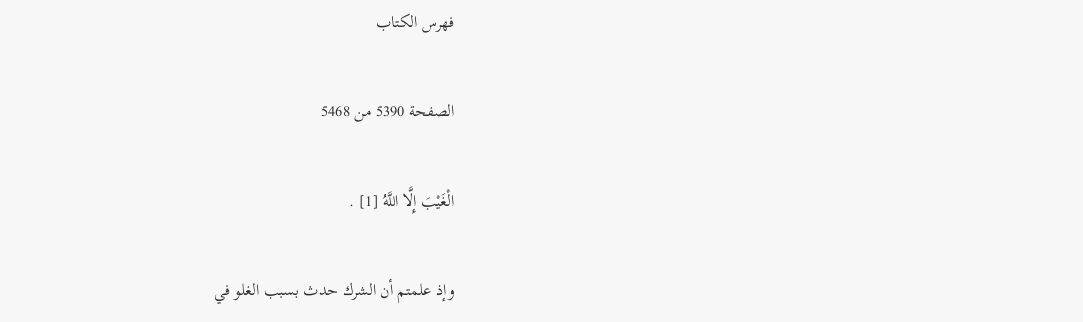فهرس الكتاب

الصفحة 5390 من 5468

الْغَيْبَ إِلَّا اللَّهُ [1] .

وإذ علمتم أن الشرك حدث بسبب الغلو في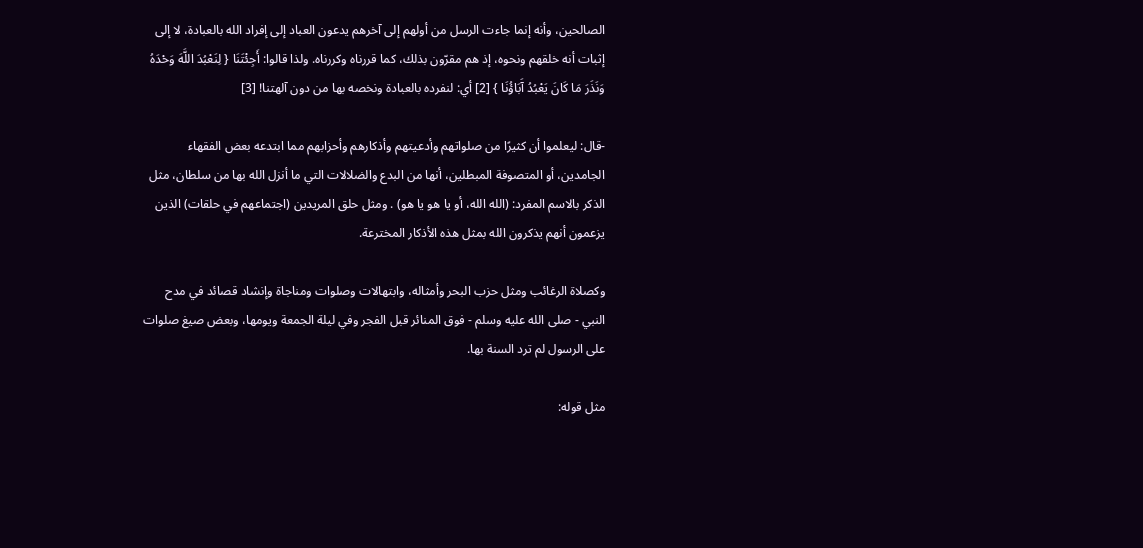الصالحين، وأنه إنما جاءت الرسل من أولهم إلى آخرهم يدعون العباد إلى إفراد الله بالعبادة، لا إلى إثبات أنه خلقهم ونحوه، إذ هم مقرّون بذلك، كما قررناه وكررناه. ولذا قالوا: أَجِئْتَنَا { لِنَعْبُدَ اللَّهَ وَحْدَهُ وَنَذَرَ مَا كَانَ يَعْبُدُ آَبَاؤُنَا } [2] أي: لنفرده بالعبادة ونخصه بها من دون آلهتنا! [3]

-قال: ليعلموا أن كثيرًا من صلواتهم وأدعيتهم وأذكارهم وأحزابهم مما ابتدعه بعض الفقهاء الجامدين، أو المتصوفة المبطلين، أنها من البدع والضلالات التي ما أنزل الله بها من سلطان، مثل الذكر بالاسم المفرد: (الله الله، أو يا هو يا هو) . ومثل حلق المريدين (اجتماعهم في حلقات) الذين يزعمون أنهم يذكرون الله بمثل هذه الأذكار المخترعة.

وكصلاة الرغائب ومثل حزب البحر وأمثاله، وابتهالات وصلوات ومناجاة وإنشاد قصائد في مدح النبي - صلى الله عليه وسلم - فوق المنائر قبل الفجر وفي ليلة الجمعة ويومها، وبعض صيغ صلوات على الرسول لم ترد السنة بها.

مثل قوله: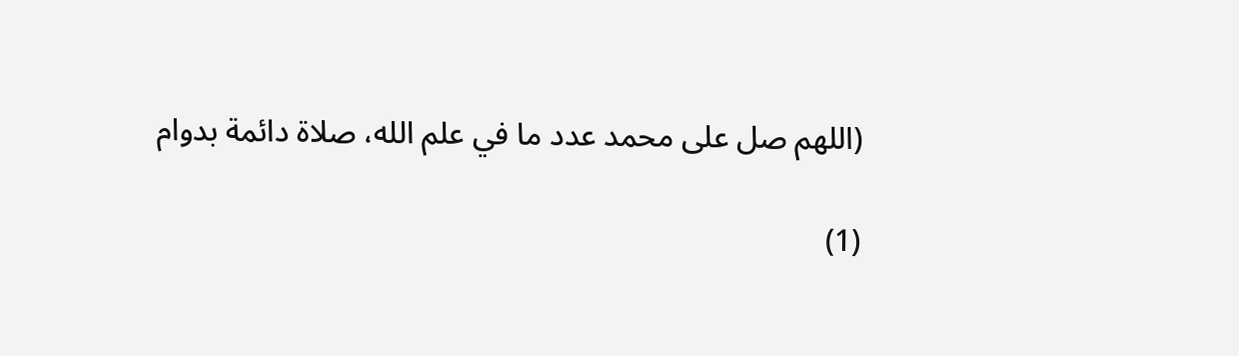(اللهم صل على محمد عدد ما في علم الله، صلاة دائمة بدوام

(1)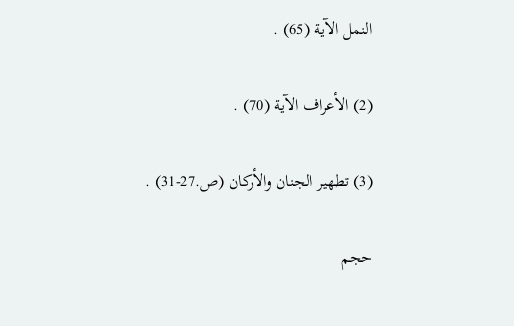النمل الآية (65) .

(2) الأعراف الآية (70) .

(3) تطهير الجنان والأركان (ص.27-31) .

حجم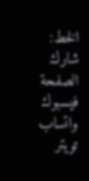الخط:
شارك الصفحة
فيسبوك واتساب تويتر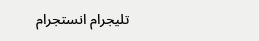تليجرام انستجرام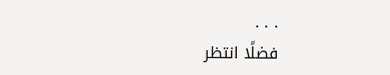. . .
فضلًا انتظر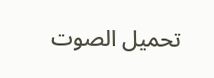تحميل الصوت